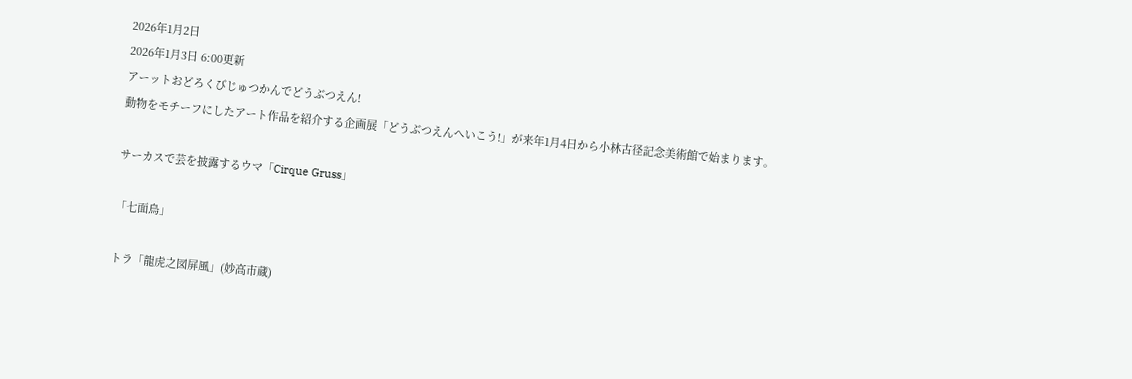2026年1月2日
2026年1月3日 6:00更新
アーットおどろくびじゅつかんでどうぶつえん!
動物をモチーフにしたアート作品を紹介する企画展「どうぶつえんへいこう!」が来年1月4日から小林古径記念美術館で始まります。

サーカスで芸を披露するウマ「Cirque Gruss」

「七面鳥」

トラ「龍虎之図屏風」(妙高市蔵)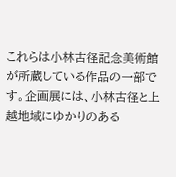これらは小林古径記念美術館が所蔵している作品の一部です。企画展には、小林古径と上越地域にゆかりのある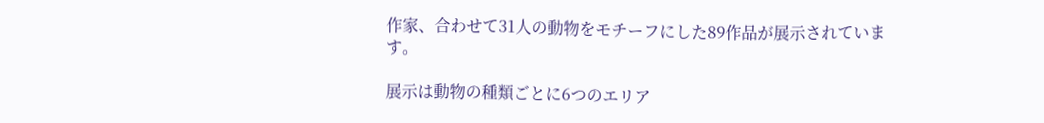作家、合わせて31人の動物をモチーフにした89作品が展示されています。

展示は動物の種類ごとに6つのエリア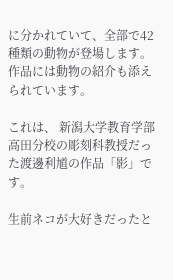に分かれていて、全部で42種類の動物が登場します。作品には動物の紹介も添えられています。

これは、 新潟大学教育学部高田分校の彫刻科教授だった渡邊利馗の作品「影」です。

生前ネコが大好きだったと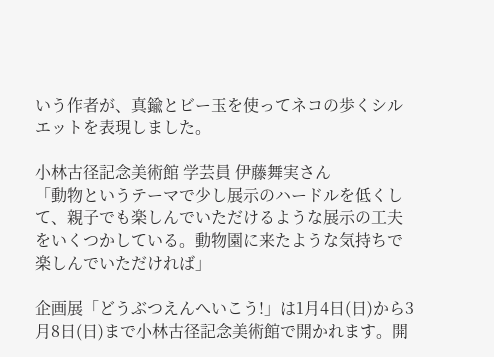いう作者が、真鍮とビー玉を使ってネコの歩くシルエットを表現しました。

小林古径記念美術館 学芸員 伊藤舞実さん
「動物というテーマで少し展示のハードルを低くして、親子でも楽しんでいただけるような展示の工夫をいくつかしている。動物園に来たような気持ちで楽しんでいただければ」

企画展「どうぶつえんへいこう!」は1月4日(日)から3月8日(日)まで小林古径記念美術館で開かれます。開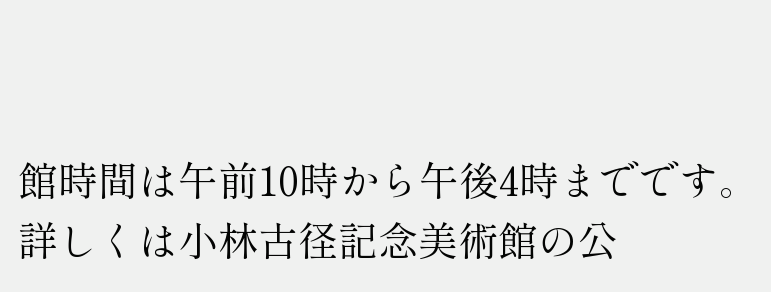館時間は午前10時から午後4時までです。詳しくは小林古径記念美術館の公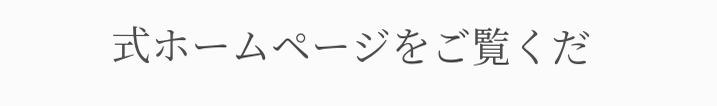式ホームページをご覧くだ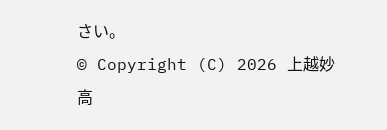さい。
© Copyright (C) 2026 上越妙高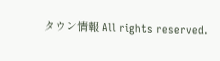タウン情報 All rights reserved.